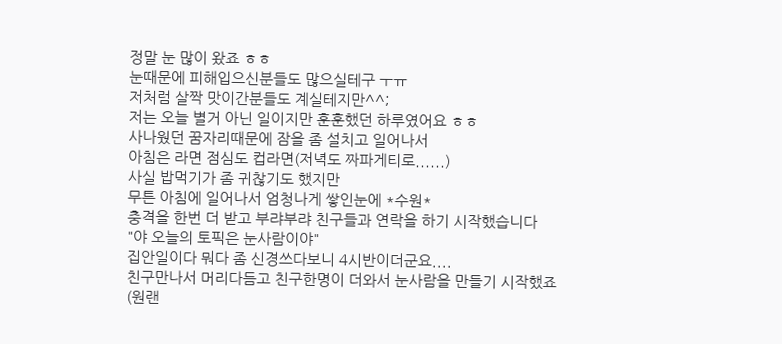정말 눈 많이 왔죠 ㅎㅎ
눈때문에 피해입으신분들도 많으실테구 ㅜㅠ
저처럼 살짝 맛이간분들도 계실테지만^^;
저는 오늘 별거 아닌 일이지만 훈훈했던 하루였어요 ㅎㅎ
사나웠던 꿈자리때문에 잠을 좀 설치고 일어나서
아침은 라면 점심도 컵라면(저녁도 짜파게티로......)
사실 밥먹기가 좀 귀찮기도 했지만
무튼 아침에 일어나서 엄청나게 쌓인눈에 *수원*
충격을 한번 더 받고 부랴부랴 친구들과 연락을 하기 시작했습니다
"야 오늘의 토픽은 눈사람이야"
집안일이다 뭐다 좀 신경쓰다보니 4시반이더군요....
친구만나서 머리다듬고 친구한명이 더와서 눈사람을 만들기 시작했죠
(원랜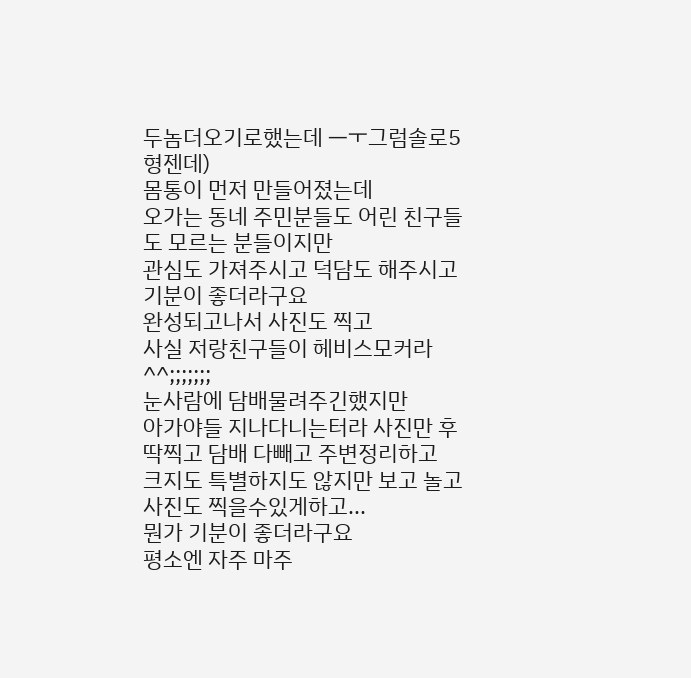두놈더오기로했는데 ㅡㅜ그럼솔로5형젠데)
몸통이 먼저 만들어졌는데
오가는 동네 주민분들도 어린 친구들도 모르는 분들이지만
관심도 가져주시고 덕담도 해주시고
기분이 좋더라구요
완성되고나서 사진도 찍고
사실 저랑친구들이 헤비스모커라 ^^;;;;;;;
눈사람에 담배물려주긴했지만
아가야들 지나다니는터라 사진만 후딱찍고 담배 다빼고 주변정리하고
크지도 특별하지도 않지만 보고 놀고 사진도 찍을수있게하고...
뭔가 기분이 좋더라구요
평소엔 자주 마주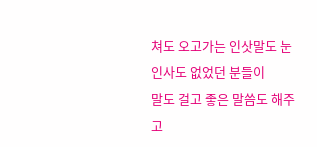쳐도 오고가는 인삿말도 눈인사도 없었던 분들이
말도 걸고 좋은 말씀도 해주고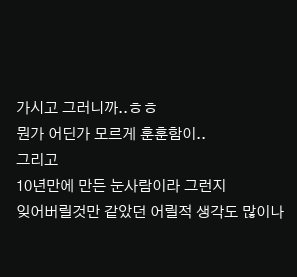가시고 그러니까..ㅎㅎ
뭔가 어딘가 모르게 훈훈함이..
그리고
10년만에 만든 눈사람이라 그런지
잊어버릴것만 같았던 어릴적 생각도 많이나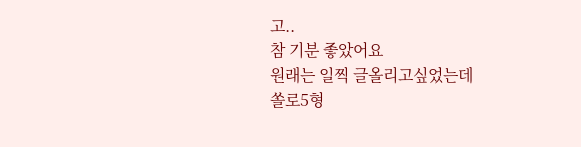고..
참 기분 좋았어요
원래는 일찍 글올리고싶었는데
쏠로5형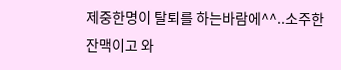제중한명이 탈퇴를 하는바람에^^..소주한잔맥이고 와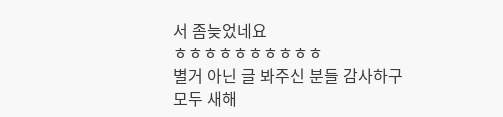서 좀늦었네요
ㅎㅎㅎㅎㅎㅎㅎㅎㅎㅎ
별거 아닌 글 봐주신 분들 감사하구
모두 새해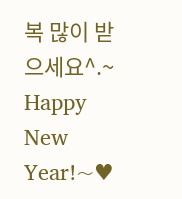복 많이 받으세요^.~
Happy New Year!~♥